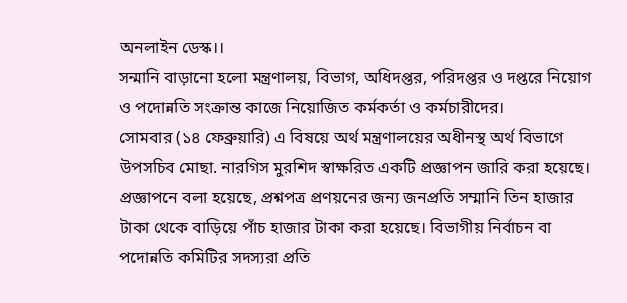অনলাইন ডেস্ক।।
সন্মানি বাড়ানো হলো মন্ত্রণালয়, বিভাগ, অধিদপ্তর, পরিদপ্তর ও দপ্তরে নিয়োগ ও পদোন্নতি সংক্রান্ত কাজে নিয়োজিত কর্মকর্তা ও কর্মচারীদের।
সোমবার (১৪ ফেব্রুয়ারি) এ বিষয়ে অর্থ মন্ত্রণালয়ের অধীনস্থ অর্থ বিভাগে উপসচিব মোছা. নারগিস মুরশিদ স্বাক্ষরিত একটি প্রজ্ঞাপন জারি করা হয়েছে।
প্রজ্ঞাপনে বলা হয়েছে, প্রশ্নপত্র প্রণয়নের জন্য জনপ্রতি সম্মানি তিন হাজার টাকা থেকে বাড়িয়ে পাঁচ হাজার টাকা করা হয়েছে। বিভাগীয় নির্বাচন বা পদোন্নতি কমিটির সদস্যরা প্রতি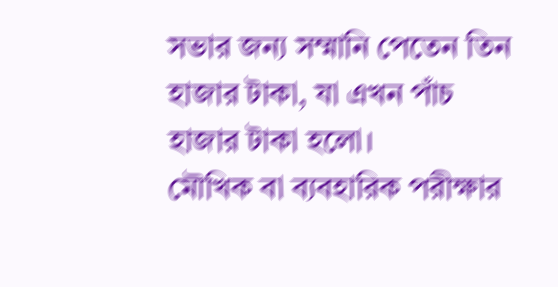সভার জন্য সম্মানি পেতেন তিন হাজার টাকা, যা এখন পাঁচ হাজার টাকা হলো।
মৌখিক বা ব্যবহারিক পরীক্ষার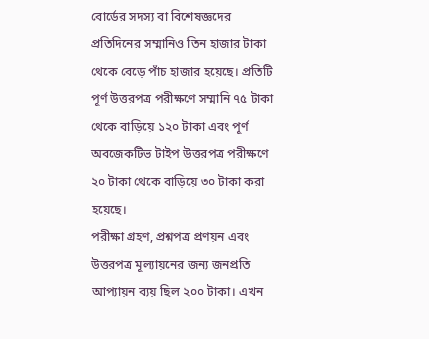বোর্ডের সদস্য বা বিশেষজ্ঞদের প্রতিদিনের সম্মানিও তিন হাজার টাকা থেকে বেড়ে পাঁচ হাজার হয়েছে। প্রতিটি পূর্ণ উত্তরপত্র পরীক্ষণে সম্মানি ৭৫ টাকা থেকে বাড়িয়ে ১২০ টাকা এবং পূর্ণ অবজেকটিভ টাইপ উত্তরপত্র পরীক্ষণে ২০ টাকা থেকে বাড়িয়ে ৩০ টাকা করা হয়েছে।
পরীক্ষা গ্রহণ, প্রশ্নপত্র প্রণয়ন এবং উত্তরপত্র মূল্যায়নের জন্য জনপ্রতি আপ্যায়ন ব্যয় ছিল ২০০ টাকা। এখন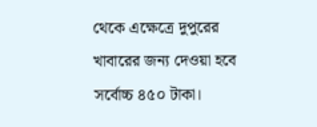থেকে এক্ষেত্রে দুপুরের খাবারের জন্য দেওয়া হবে সর্বোচ্চ ৪৫০ টাকা।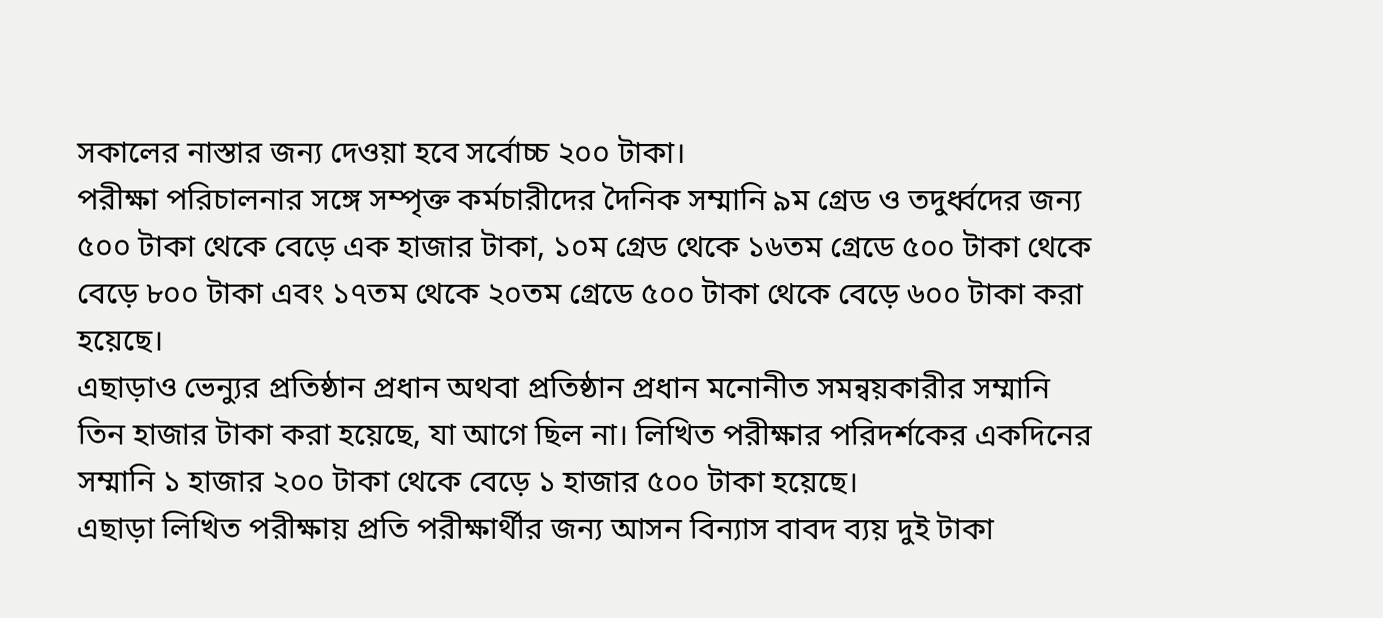সকালের নাস্তার জন্য দেওয়া হবে সর্বোচ্চ ২০০ টাকা।
পরীক্ষা পরিচালনার সঙ্গে সম্পৃক্ত কর্মচারীদের দৈনিক সম্মানি ৯ম গ্রেড ও তদুর্ধ্বদের জন্য ৫০০ টাকা থেকে বেড়ে এক হাজার টাকা, ১০ম গ্রেড থেকে ১৬তম গ্রেডে ৫০০ টাকা থেকে বেড়ে ৮০০ টাকা এবং ১৭তম থেকে ২০তম গ্রেডে ৫০০ টাকা থেকে বেড়ে ৬০০ টাকা করা হয়েছে।
এছাড়াও ভেন্যুর প্রতিষ্ঠান প্রধান অথবা প্রতিষ্ঠান প্রধান মনোনীত সমন্বয়কারীর সম্মানি তিন হাজার টাকা করা হয়েছে, যা আগে ছিল না। লিখিত পরীক্ষার পরিদর্শকের একদিনের সম্মানি ১ হাজার ২০০ টাকা থেকে বেড়ে ১ হাজার ৫০০ টাকা হয়েছে।
এছাড়া লিখিত পরীক্ষায় প্রতি পরীক্ষার্থীর জন্য আসন বিন্যাস বাবদ ব্যয় দুই টাকা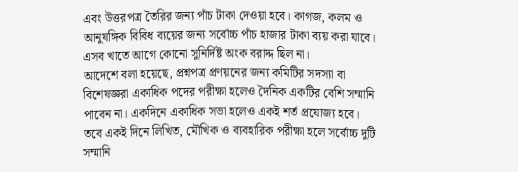এবং উত্তরপত্র তৈরির জন্য পাঁচ টাকা দেওয়া হবে। কাগজ, কলম ও আনুষঙ্গিক বিবিধ ব্যয়ের জন্য সর্বোচ্চ পাঁচ হাজার টাকা ব্যয় করা যাবে। এসব খাতে আগে কোনো সুনির্দিষ্ট অংক বরাদ্দ ছিল না।
আদেশে বলা হয়েছে, প্রশ্নপত্র প্রণয়নের জন্য কমিটির সদস্যা বা বিশেষজ্ঞরা একাধিক পদের পরীক্ষা হলেও দৈনিক একটির বেশি সম্মানি পাবেন না। একদিনে একাধিক সভা হলেও একই শর্ত প্রযোজ্য হবে। তবে একই দিনে লিখিত, মৌখিক ও ব্যবহারিক পরীক্ষা হলে সর্বোচ্চ দুটি সম্মানি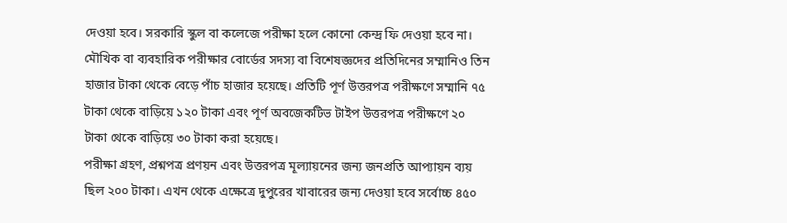দেওয়া হবে। সরকারি স্কুল বা কলেজে পরীক্ষা হলে কোনো কেন্দ্র ফি দেওয়া হবে না।
মৌখিক বা ব্যবহারিক পরীক্ষার বোর্ডের সদস্য বা বিশেষজ্ঞদের প্রতিদিনের সম্মানিও তিন হাজার টাকা থেকে বেড়ে পাঁচ হাজার হয়েছে। প্রতিটি পূর্ণ উত্তরপত্র পরীক্ষণে সম্মানি ৭৫ টাকা থেকে বাড়িয়ে ১২০ টাকা এবং পূর্ণ অবজেকটিভ টাইপ উত্তরপত্র পরীক্ষণে ২০ টাকা থেকে বাড়িয়ে ৩০ টাকা করা হয়েছে।
পরীক্ষা গ্রহণ, প্রশ্নপত্র প্রণয়ন এবং উত্তরপত্র মূল্যায়নের জন্য জনপ্রতি আপ্যায়ন ব্যয় ছিল ২০০ টাকা। এখন থেকে এক্ষেত্রে দুপুরের খাবারের জন্য দেওয়া হবে সর্বোচ্চ ৪৫০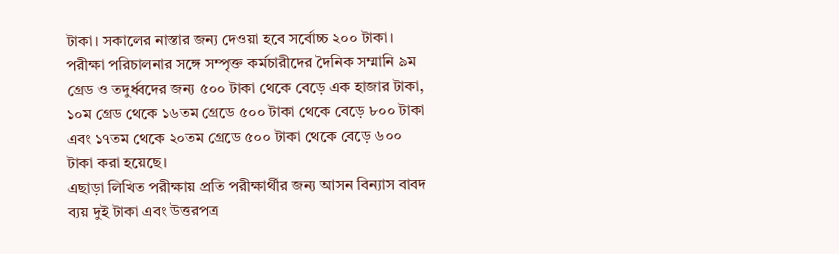টাকা। সকালের নাস্তার জন্য দেওয়া হবে সর্বোচ্চ ২০০ টাকা।
পরীক্ষা পরিচালনার সঙ্গে সম্পৃক্ত কর্মচারীদের দৈনিক সম্মানি ৯ম গ্রেড ও তদুর্ধ্বদের জন্য ৫০০ টাকা থেকে বেড়ে এক হাজার টাকা, ১০ম গ্রেড থেকে ১৬তম গ্রেডে ৫০০ টাকা থেকে বেড়ে ৮০০ টাকা এবং ১৭তম থেকে ২০তম গ্রেডে ৫০০ টাকা থেকে বেড়ে ৬০০ টাকা করা হয়েছে।
এছাড়া লিখিত পরীক্ষায় প্রতি পরীক্ষার্থীর জন্য আসন বিন্যাস বাবদ ব্যয় দুই টাকা এবং উত্তরপত্র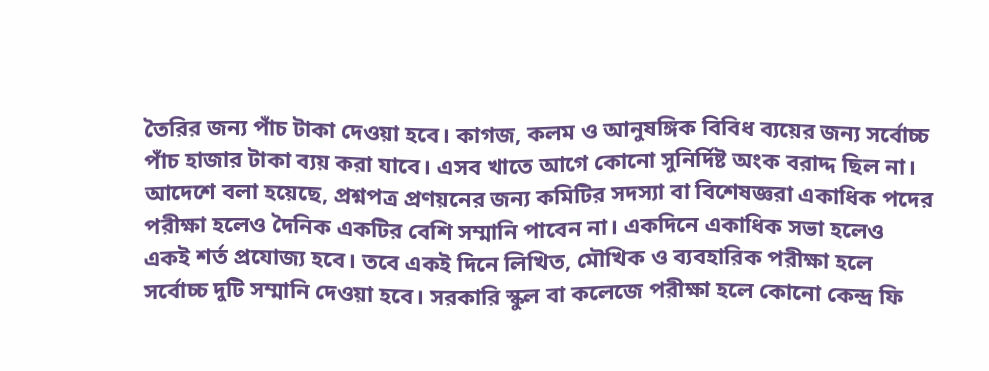তৈরির জন্য পাঁচ টাকা দেওয়া হবে। কাগজ, কলম ও আনুষঙ্গিক বিবিধ ব্যয়ের জন্য সর্বোচ্চ পাঁচ হাজার টাকা ব্যয় করা যাবে। এসব খাতে আগে কোনো সুনির্দিষ্ট অংক বরাদ্দ ছিল না।
আদেশে বলা হয়েছে, প্রশ্নপত্র প্রণয়নের জন্য কমিটির সদস্যা বা বিশেষজ্ঞরা একাধিক পদের পরীক্ষা হলেও দৈনিক একটির বেশি সম্মানি পাবেন না। একদিনে একাধিক সভা হলেও একই শর্ত প্রযোজ্য হবে। তবে একই দিনে লিখিত, মৌখিক ও ব্যবহারিক পরীক্ষা হলে সর্বোচ্চ দুটি সম্মানি দেওয়া হবে। সরকারি স্কুল বা কলেজে পরীক্ষা হলে কোনো কেন্দ্র ফি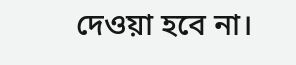দেওয়া হবে না।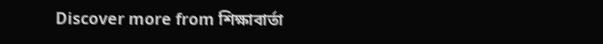Discover more from শিক্ষাবার্তা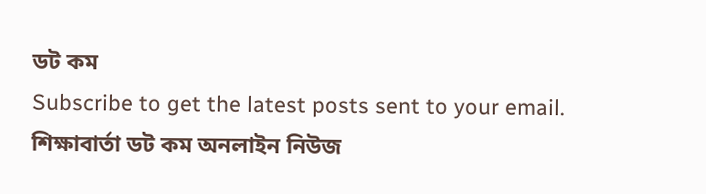ডট কম
Subscribe to get the latest posts sent to your email.
শিক্ষাবার্তা ডট কম অনলাইন নিউজ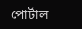পোর্টাল